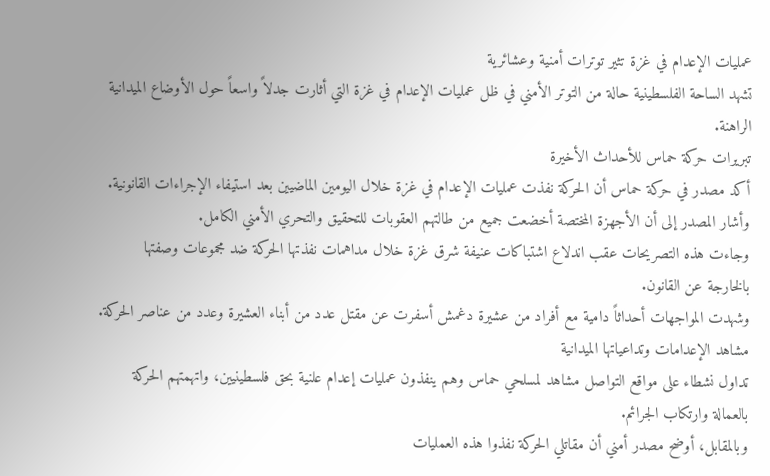عمليات الإعدام في غزة تثير توترات أمنية وعشائرية
تشهد الساحة الفلسطينية حالة من التوتر الأمني في ظل عمليات الإعدام في غزة التي أثارت جدلاً واسعاً حول الأوضاع الميدانية الراهنة.
تبريرات حركة حماس للأحداث الأخيرة
أكد مصدر في حركة حماس أن الحركة نفذت عمليات الإعدام في غزة خلال اليومين الماضيين بعد استيفاء الإجراءات القانونية.
وأشار المصدر إلى أن الأجهزة المختصة أخضعت جميع من طالتهم العقوبات للتحقيق والتحري الأمني الكامل.
وجاءت هذه التصريحات عقب اندلاع اشتباكات عنيفة شرق غزة خلال مداهمات نفذتها الحركة ضد مجموعات وصفتها بالخارجة عن القانون.
وشهدت المواجهات أحداثاً دامية مع أفراد من عشيرة دغمش أسفرت عن مقتل عدد من أبناء العشيرة وعدد من عناصر الحركة.
مشاهد الإعدامات وتداعياتها الميدانية
تداول نشطاء على مواقع التواصل مشاهد لمسلحي حماس وهم ينفذون عمليات إعدام علنية بحق فلسطينيين، واتهمتهم الحركة بالعمالة وارتكاب الجرائم.
وبالمقابل، أوضح مصدر أمني أن مقاتلي الحركة نفذوا هذه العمليات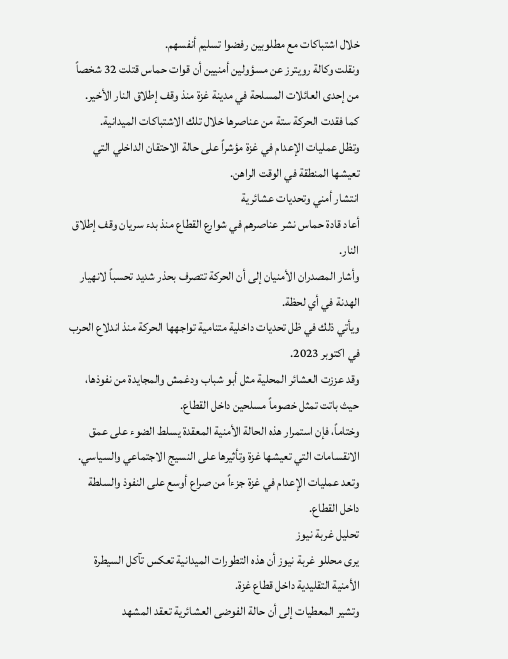خلال اشتباكات مع مطلوبين رفضوا تسليم أنفسهم.
ونقلت وكالة رويترز عن مسؤولين أمنيين أن قوات حماس قتلت 32 شخصاً من إحدى العائلات المسلحة في مدينة غزة منذ وقف إطلاق النار الأخير.
كما فقدت الحركة ستة من عناصرها خلال تلك الاشتباكات الميدانية.
وتظل عمليات الإعدام في غزة مؤشراً على حالة الاحتقان الداخلي التي تعيشها المنطقة في الوقت الراهن.
انتشار أمني وتحديات عشائرية
أعاد قادة حماس نشر عناصرهم في شوارع القطاع منذ بدء سريان وقف إطلاق النار.
وأشار المصدران الأمنيان إلى أن الحركة تتصرف بحذر شديد تحسباً لانهيار الهدنة في أي لحظة.
ويأتي ذلك في ظل تحديات داخلية متنامية تواجهها الحركة منذ اندلاع الحرب في اكتوبر 2023.
وقد عززت العشائر المحلية مثل أبو شباب ودغمش والمجايدة من نفوذها، حيث باتت تمثل خصوماً مسلحين داخل القطاع.
وختاماً، فإن استمرار هذه الحالة الأمنية المعقدة يسلط الضوء على عمق الانقسامات التي تعيشها غزة وتأثيرها على النسيج الاجتماعي والسياسي.
وتعد عمليات الإعدام في غزة جزءاً من صراع أوسع على النفوذ والسلطة داخل القطاع.
تحليل غربة نيوز
يرى محللو غربة نيوز أن هذه التطورات الميدانية تعكس تآكل السيطرة الأمنية التقليدية داخل قطاع غزة.
وتشير المعطيات إلى أن حالة الفوضى العشائرية تعقد المشهد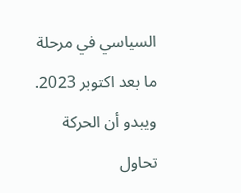السياسي في مرحلة ما بعد اكتوبر 2023.
ويبدو أن الحركة تحاول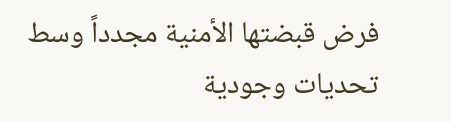فرض قبضتها الأمنية مجدداً وسط تحديات وجودية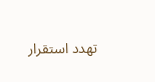تهدد استقرار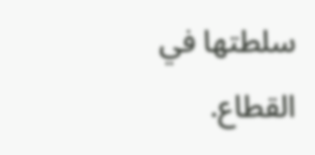سلطتها في القطاع.